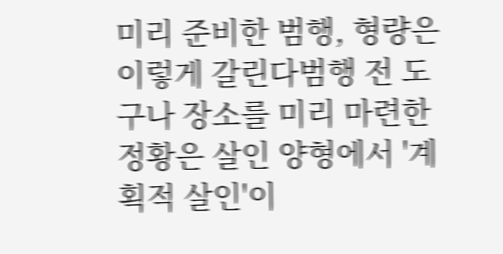미리 준비한 범행, 형량은 이렇게 갈린다범행 전 도구나 장소를 미리 마련한 정황은 살인 양형에서 '계획적 살인'이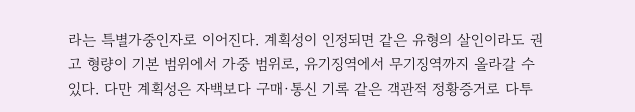라는 특별가중인자로 이어진다. 계획성이 인정되면 같은 유형의 살인이라도 권고 형량이 기본 범위에서 가중 범위로, 유기징역에서 무기징역까지 올라갈 수 있다. 다만 계획성은 자백보다 구매·통신 기록 같은 객관적 정황증거로 다투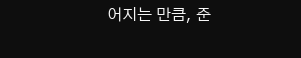어지는 만큼, 준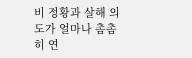비 정황과 살해 의도가 얼마나 촘촘히 연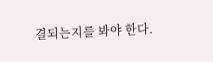결되는지를 봐야 한다.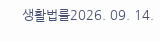생활법률2026. 09. 14.